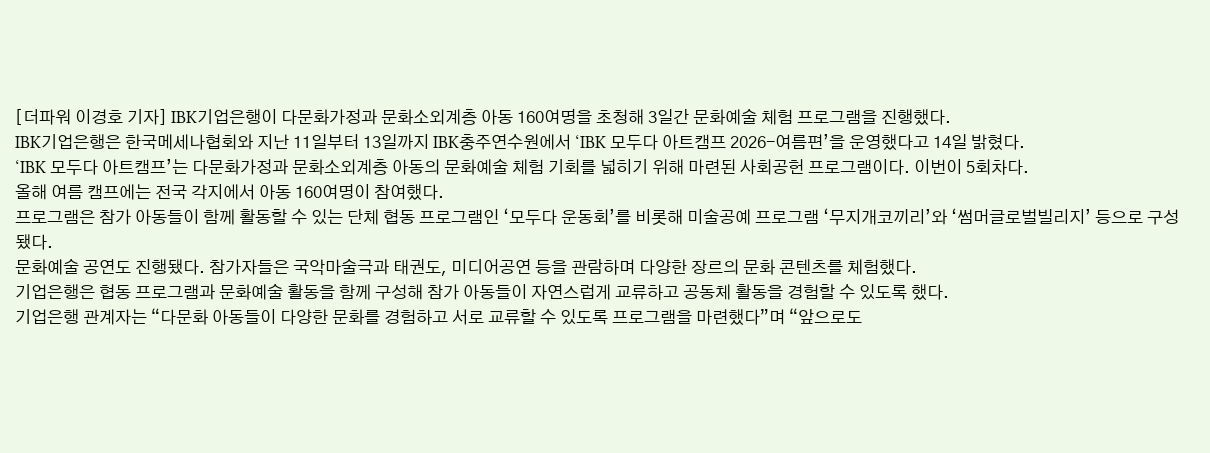[더파워 이경호 기자] IBK기업은행이 다문화가정과 문화소외계층 아동 160여명을 초청해 3일간 문화예술 체험 프로그램을 진행했다.
IBK기업은행은 한국메세나협회와 지난 11일부터 13일까지 IBK충주연수원에서 ‘IBK 모두다 아트캠프 2026-여름편’을 운영했다고 14일 밝혔다.
‘IBK 모두다 아트캠프’는 다문화가정과 문화소외계층 아동의 문화예술 체험 기회를 넓히기 위해 마련된 사회공헌 프로그램이다. 이번이 5회차다.
올해 여름 캠프에는 전국 각지에서 아동 160여명이 참여했다.
프로그램은 참가 아동들이 함께 활동할 수 있는 단체 협동 프로그램인 ‘모두다 운동회’를 비롯해 미술공예 프로그램 ‘무지개코끼리’와 ‘썸머글로벌빌리지’ 등으로 구성됐다.
문화예술 공연도 진행됐다. 참가자들은 국악마술극과 태권도, 미디어공연 등을 관람하며 다양한 장르의 문화 콘텐츠를 체험했다.
기업은행은 협동 프로그램과 문화예술 활동을 함께 구성해 참가 아동들이 자연스럽게 교류하고 공동체 활동을 경험할 수 있도록 했다.
기업은행 관계자는 “다문화 아동들이 다양한 문화를 경험하고 서로 교류할 수 있도록 프로그램을 마련했다”며 “앞으로도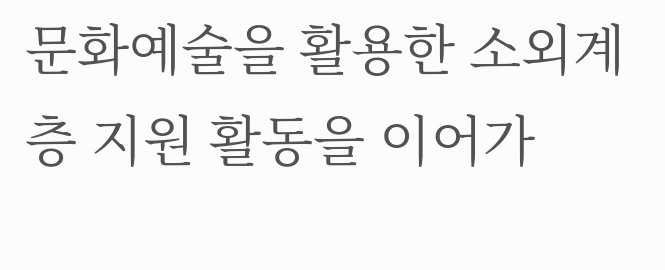문화예술을 활용한 소외계층 지원 활동을 이어가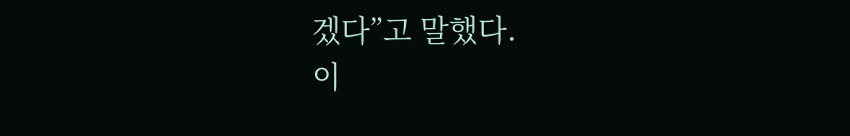겠다”고 말했다.
이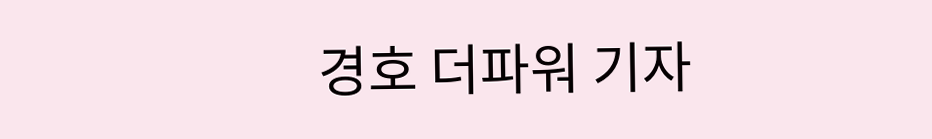경호 더파워 기자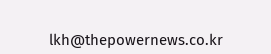lkh@thepowernews.co.kr